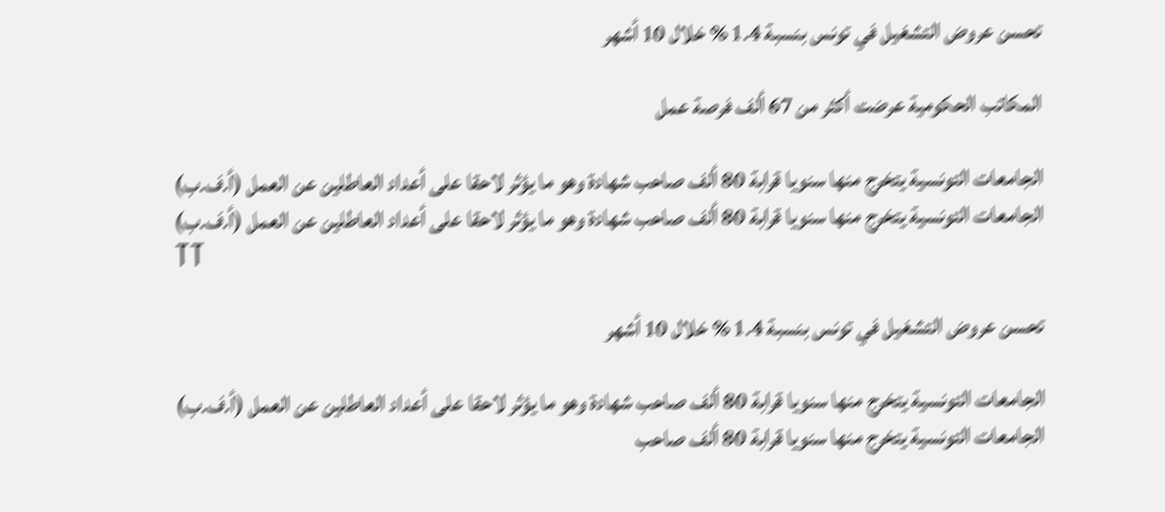تحسن عروض التشغيل في تونس بنسبة 1.4 % خلال 10 أشهر

المكاتب الحكومية عرضت أكثر من 67 ألف فرصة عمل

الجامعات التونسية يتخرج منها سنويا قرابة 80 ألف صاحب شهادة وهو ما يؤثر لاحقا على أعداد العاطلين عن العمل (أ.ف.ب)
الجامعات التونسية يتخرج منها سنويا قرابة 80 ألف صاحب شهادة وهو ما يؤثر لاحقا على أعداد العاطلين عن العمل (أ.ف.ب)
TT

تحسن عروض التشغيل في تونس بنسبة 1.4 % خلال 10 أشهر

الجامعات التونسية يتخرج منها سنويا قرابة 80 ألف صاحب شهادة وهو ما يؤثر لاحقا على أعداد العاطلين عن العمل (أ.ف.ب)
الجامعات التونسية يتخرج منها سنويا قرابة 80 ألف صاحب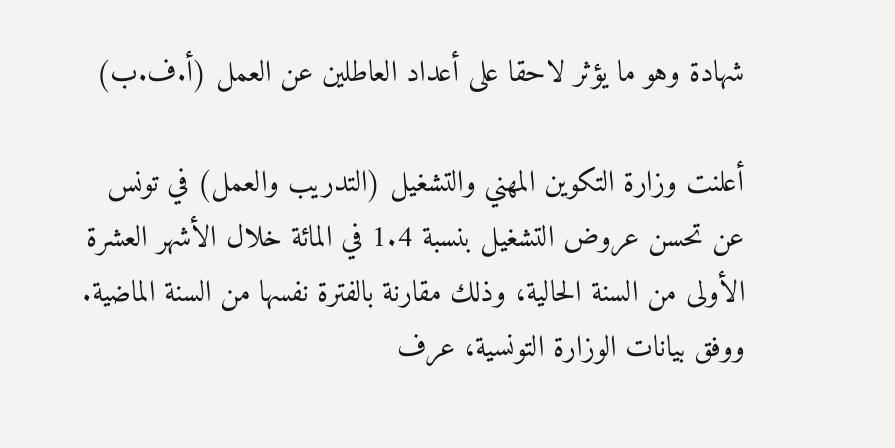شهادة وهو ما يؤثر لاحقا على أعداد العاطلين عن العمل (أ.ف.ب)

أعلنت وزارة التكوين المهني والتشغيل (التدريب والعمل) في تونس عن تحسن عروض التشغيل بنسبة 1.4 في المائة خلال الأشهر العشرة الأولى من السنة الحالية، وذلك مقارنة بالفترة نفسها من السنة الماضية. ووفق بيانات الوزارة التونسية، عرف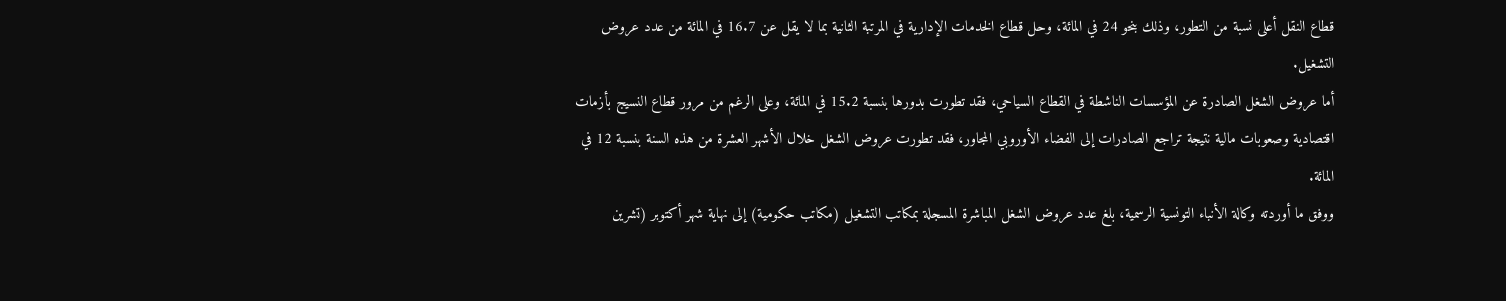قطاع النقل أعلى نسبة من التطور، وذلك بنحو 24 في المائة، وحل قطاع الخدمات الإدارية في المرتبة الثانية بما لا يقل عن 16.7 في المائة من عدد عروض التشغيل.
أما عروض الشغل الصادرة عن المؤسسات الناشطة في القطاع السياحي، فقد تطورت بدورها بنسبة 15.2 في المائة، وعلى الرغم من مرور قطاع النسيج بأزمات اقتصادية وصعوبات مالية نتيجة تراجع الصادرات إلى الفضاء الأوروبي المجاور، فقد تطورت عروض الشغل خلال الأشهر العشرة من هذه السنة بنسبة 12 في المائة.
ووفق ما أوردته وكالة الأنباء التونسية الرسمية، بلغ عدد عروض الشغل المباشرة المسجلة بمكاتب التشغيل (مكاتب حكومية) إلى نهاية شهر أكتوبر (تشرين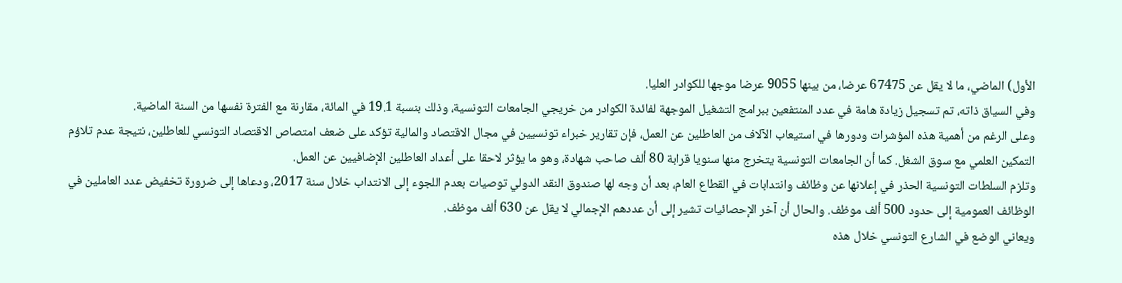الأول) الماضي، ما لا يقل عن 67475 عرضا، من بينها 9055 عرضا موجها للكوادر العليا.
وفي السياق ذاته، تم تسجيل زيادة هامة في عدد المنتفعين ببرامج التشغيل الموجهة لفائدة الكوادر من خريجي الجامعات التونسية، وذلك بنسبة 19.1 في المائة، مقارنة مع الفترة نفسها من السنة الماضية.
وعلى الرغم من أهمية هذه المؤشرات ودورها في استيعاب الآلاف من العاطلين عن العمل، فإن تقارير خبراء تونسيين في مجال الاقتصاد والمالية تؤكد على ضعف امتصاص الاقتصاد التونسي للعاطلين، نتيجة عدم تلاؤم التمكين العلمي مع سوق الشغل. كما أن الجامعات التونسية يتخرج منها سنويا قرابة 80 ألف صاحب شهادة، وهو ما يؤثر لاحقا على أعداد العاطلين الإضافيين عن العمل.
وتلزم السلطات التونسية الحذر في إعلانها عن وظائف وانتدابات في القطاع العام، بعد أن وجه لها صندوق النقد الدولي توصيات بعدم اللجوء إلى الانتداب خلال سنة 2017، ودعاها إلى ضرورة تخفيض عدد العاملين في الوظائف العمومية إلى حدود 500 ألف موظف. والحال أن آخر الإحصائيات تشير إلى أن عددهم الإجمالي لا يقل عن 630 ألف موظف.
ويعاني الوضع في الشارع التونسي خلال هذه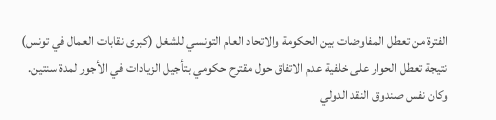الفترة من تعطل المفاوضات بين الحكومة والاتحاد العام التونسي للشغل (كبرى نقابات العمال في تونس) نتيجة تعطل الحوار على خلفية عدم الاتفاق حول مقترح حكومي بتأجيل الزيادات في الأجور لمدة سنتين.
وكان نفس صندوق النقد الدولي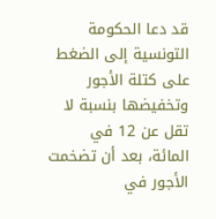قد دعا الحكومة التونسية إلى الضغط على كتلة الأجور وتخفيضها بنسبة لا تقل عن 12 في المائة، بعد أن تضخمت الأجور في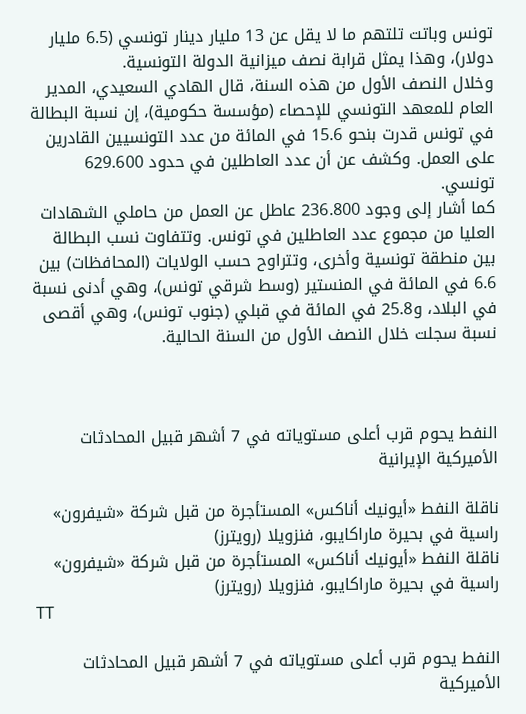تونس وباتت تلتهم ما لا يقل عن 13 مليار دينار تونسي (6.5 مليار دولار)، وهذا يمثل قرابة نصف ميزانية الدولة التونسية.
وخلال النصف الأول من هذه السنة، قال الهادي السعيدي، المدير العام للمعهد التونسي للإحصاء (مؤسسة حكومية)، إن نسبة البطالة في تونس قدرت بنحو 15.6 في المائة من عدد التونسيين القادرين على العمل. وكشف عن أن عدد العاطلين في حدود 629.600 تونسي.
كما أشار إلى وجود 236.800 عاطل عن العمل من حاملي الشهادات العليا من مجموع عدد العاطلين في تونس. وتتفاوت نسب البطالة بين منطقة تونسية وأخرى، وتتراوح حسب الولايات (المحافظات) بين 6.6 في المائة في المنستير (وسط شرقي تونس)، وهي أدنى نسبة في البلاد، و25.8 في المائة في قبلي (جنوب تونس)، وهي أقصى نسبة سجلت خلال النصف الأول من السنة الحالية.



النفط يحوم قرب أعلى مستوياته في 7 أشهر قبيل المحادثات الأميركية الإيرانية

ناقلة النفط «أيونيك أناكس» المستأجرة من قبل شركة «شيفرون» راسية في بحيرة ماراكايبو، فنزويلا (رويترز)
ناقلة النفط «أيونيك أناكس» المستأجرة من قبل شركة «شيفرون» راسية في بحيرة ماراكايبو، فنزويلا (رويترز)
TT

النفط يحوم قرب أعلى مستوياته في 7 أشهر قبيل المحادثات الأميركية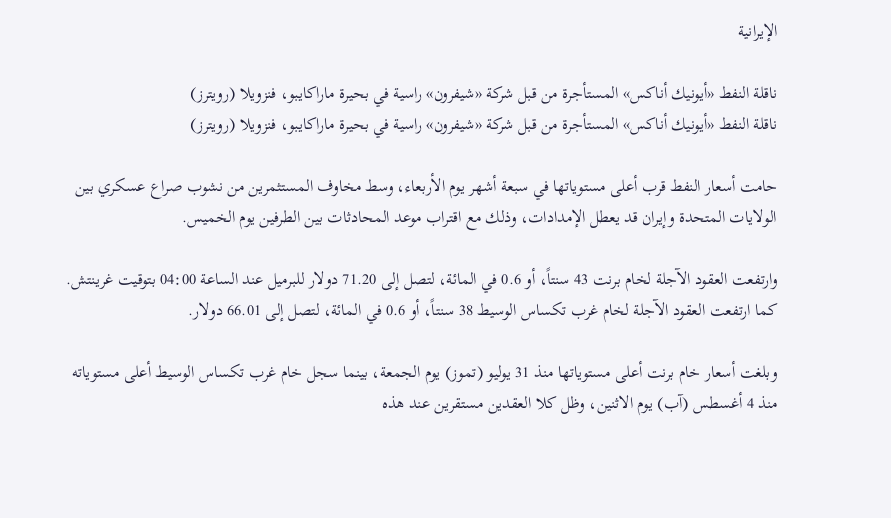الإيرانية

ناقلة النفط «أيونيك أناكس» المستأجرة من قبل شركة «شيفرون» راسية في بحيرة ماراكايبو، فنزويلا (رويترز)
ناقلة النفط «أيونيك أناكس» المستأجرة من قبل شركة «شيفرون» راسية في بحيرة ماراكايبو، فنزويلا (رويترز)

حامت أسعار النفط قرب أعلى مستوياتها في سبعة أشهر يوم الأربعاء، وسط مخاوف المستثمرين من نشوب صراع عسكري بين الولايات المتحدة وإيران قد يعطل الإمدادات، وذلك مع اقتراب موعد المحادثات بين الطرفين يوم الخميس.

وارتفعت العقود الآجلة لخام برنت 43 سنتاً، أو 0.6 في المائة، لتصل إلى 71.20 دولار للبرميل عند الساعة 04:00 بتوقيت غرينتش. كما ارتفعت العقود الآجلة لخام غرب تكساس الوسيط 38 سنتاً، أو 0.6 في المائة، لتصل إلى 66.01 دولار.

وبلغت أسعار خام برنت أعلى مستوياتها منذ 31 يوليو (تموز) يوم الجمعة، بينما سجل خام غرب تكساس الوسيط أعلى مستوياته منذ 4 أغسطس (آب) يوم الاثنين، وظل كلا العقدين مستقرين عند هذه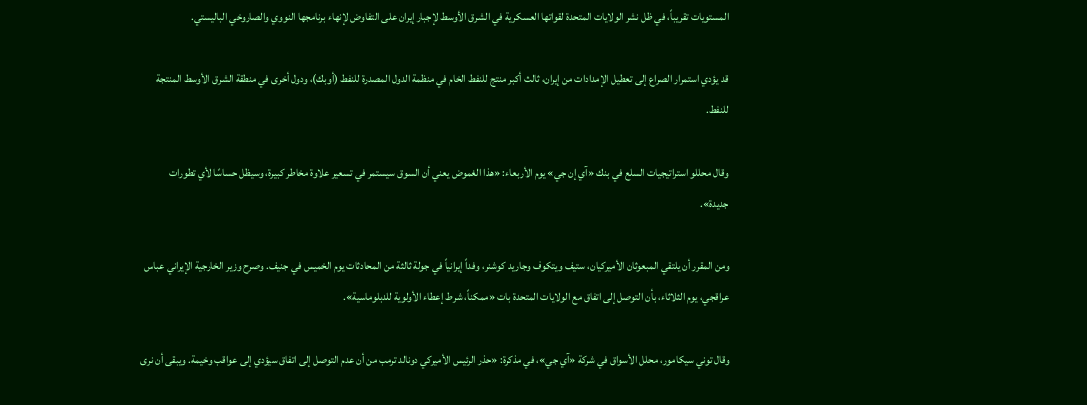المستويات تقريباً، في ظل نشر الولايات المتحدة لقواتها العسكرية في الشرق الأوسط لإجبار إيران على التفاوض لإنهاء برنامجها النووي والصاروخي الباليستي.

قد يؤدي استمرار الصراع إلى تعطيل الإمدادات من إيران، ثالث أكبر منتج للنفط الخام في منظمة الدول المصدرة للنفط (أوبك)، ودول أخرى في منطقة الشرق الأوسط المنتجة للنفط.

وقال محللو استراتيجيات السلع في بنك «آي إن جي» يوم الأربعاء: «هذا الغموض يعني أن السوق سيستمر في تسعير علاوة مخاطر كبيرة، وسيظل حساسًا لأي تطورات جديدة».

ومن المقرر أن يلتقي المبعوثان الأميركيان، ستيف ويتكوف وجاريد كوشنر، وفداً إيرانياً في جولة ثالثة من المحادثات يوم الخميس في جنيف. وصرح وزير الخارجية الإيراني عباس عراقجي، يوم الثلاثاء، بأن التوصل إلى اتفاق مع الولايات المتحدة بات «ممكناً، شرط إعطاء الأولوية للدبلوماسية».

وقال توني سيكامور، محلل الأسواق في شركة «آي جي»، في مذكرة: «حذر الرئيس الأميركي دونالد ترمب من أن عدم التوصل إلى اتفاق سيؤدي إلى عواقب وخيمة. ويبقى أن نرى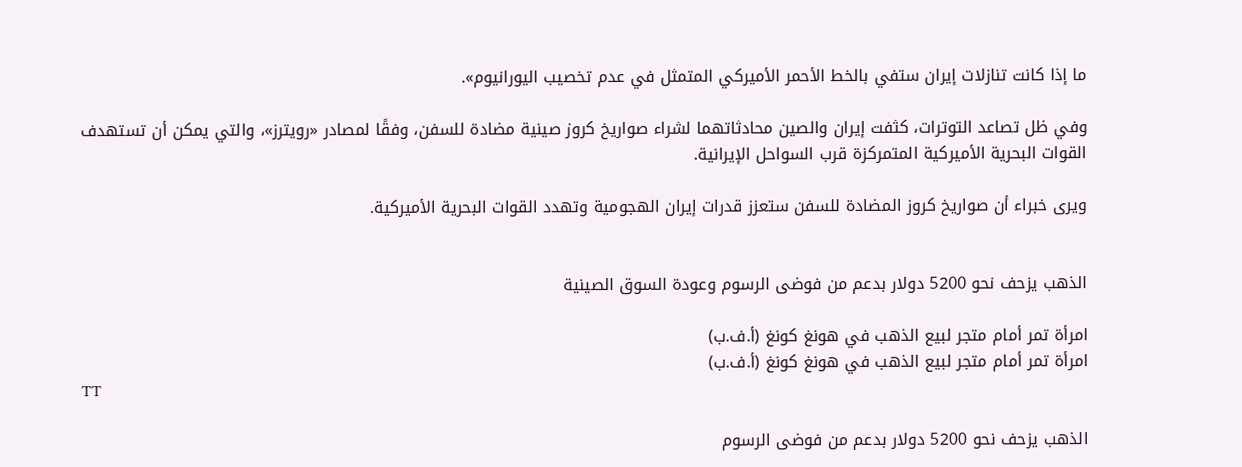ما إذا كانت تنازلات إيران ستفي بالخط الأحمر الأميركي المتمثل في عدم تخصيب اليورانيوم».

وفي ظل تصاعد التوترات، كثفت إيران والصين محادثاتهما لشراء صواريخ كروز صينية مضادة للسفن، وفقًا لمصادر «رويترز»، والتي يمكن أن تستهدف القوات البحرية الأميركية المتمركزة قرب السواحل الإيرانية.

ويرى خبراء أن صواريخ كروز المضادة للسفن ستعزز قدرات إيران الهجومية وتهدد القوات البحرية الأميركية.


الذهب يزحف نحو 5200 دولار بدعم من فوضى الرسوم وعودة السوق الصينية

امرأة تمر أمام متجر لبيع الذهب في هونغ كونغ (أ.ف.ب)
امرأة تمر أمام متجر لبيع الذهب في هونغ كونغ (أ.ف.ب)
TT

الذهب يزحف نحو 5200 دولار بدعم من فوضى الرسوم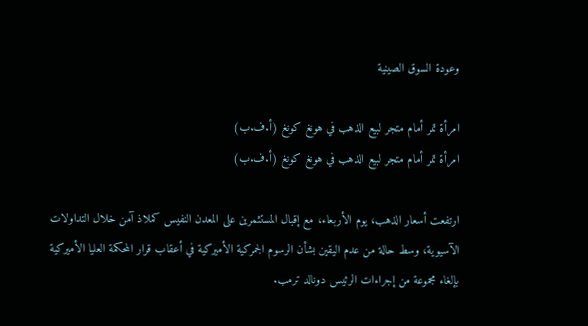وعودة السوق الصينية

امرأة تمر أمام متجر لبيع الذهب في هونغ كونغ (أ.ف.ب)
امرأة تمر أمام متجر لبيع الذهب في هونغ كونغ (أ.ف.ب)

ارتفعت أسعار الذهب، يوم الأربعاء، مع إقبال المستثمرين على المعدن النفيس كملاذ آمن خلال التداولات الآسيوية، وسط حالة من عدم اليقين بشأن الرسوم الجمركية الأميركية في أعقاب قرار المحكمة العليا الأميركية بإلغاء مجموعة من إجراءات الرئيس دونالد ترمب.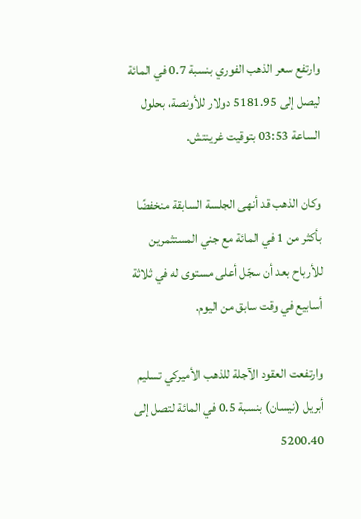وارتفع سعر الذهب الفوري بنسبة 0.7 في المائة ليصل إلى 5181.95 دولار للأونصة، بحلول الساعة 03:53 بتوقيت غرينتش.

وكان الذهب قد أنهى الجلسة السابقة منخفضًا بأكثر من 1 في المائة مع جني المستثمرين للأرباح بعد أن سجّل أعلى مستوى له في ثلاثة أسابيع في وقت سابق من اليوم.

وارتفعت العقود الآجلة للذهب الأميركي تسليم أبريل (نيسان) بنسبة 0.5 في المائة لتصل إلى 5200.40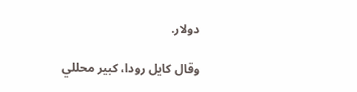دولار.

وقال كايل رودا، كبير محللي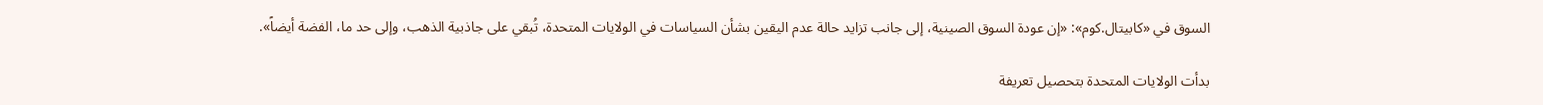السوق في «كابيتال.كوم»: «إن عودة السوق الصينية، إلى جانب تزايد حالة عدم اليقين بشأن السياسات في الولايات المتحدة، تُبقي على جاذبية الذهب، وإلى حد ما، الفضة أيضاً».

بدأت الولايات المتحدة بتحصيل تعريفة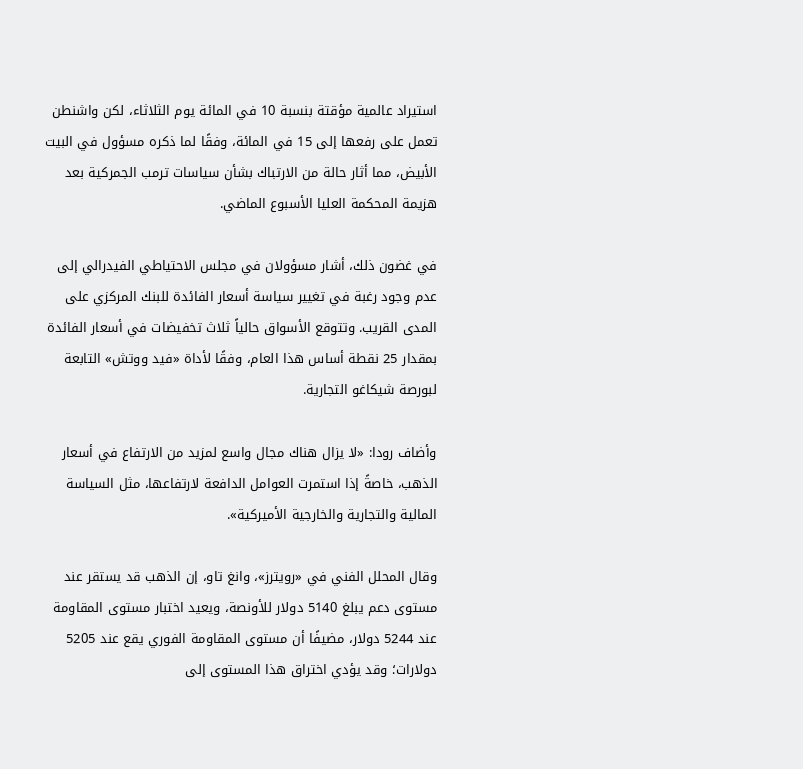استيراد عالمية مؤقتة بنسبة 10 في المائة يوم الثلاثاء، لكن واشنطن تعمل على رفعها إلى 15 في المائة، وفقًا لما ذكره مسؤول في البيت الأبيض، مما أثار حالة من الارتباك بشأن سياسات ترمب الجمركية بعد هزيمة المحكمة العليا الأسبوع الماضي.

في غضون ذلك، أشار مسؤولان في مجلس الاحتياطي الفيدرالي إلى عدم وجود رغبة في تغيير سياسة أسعار الفائدة للبنك المركزي على المدى القريب. وتتوقع الأسواق حالياً ثلاث تخفيضات في أسعار الفائدة بمقدار 25 نقطة أساس هذا العام، وفقًا لأداة «فيد ووتش» التابعة لبورصة شيكاغو التجارية.

وأضاف رودا: «لا يزال هناك مجال واسع لمزيد من الارتفاع في أسعار الذهب، خاصةً إذا استمرت العوامل الدافعة لارتفاعها، مثل السياسة المالية والتجارية والخارجية الأميركية».

وقال المحلل الفني في «رويترز»، وانغ تاو، إن الذهب قد يستقر عند مستوى دعم يبلغ 5140 دولار للأونصة، ويعيد اختبار مستوى المقاومة عند 5244 دولار، مضيفًا أن مستوى المقاومة الفوري يقع عند 5205 دولارات؛ وقد يؤدي اختراق هذا المستوى إلى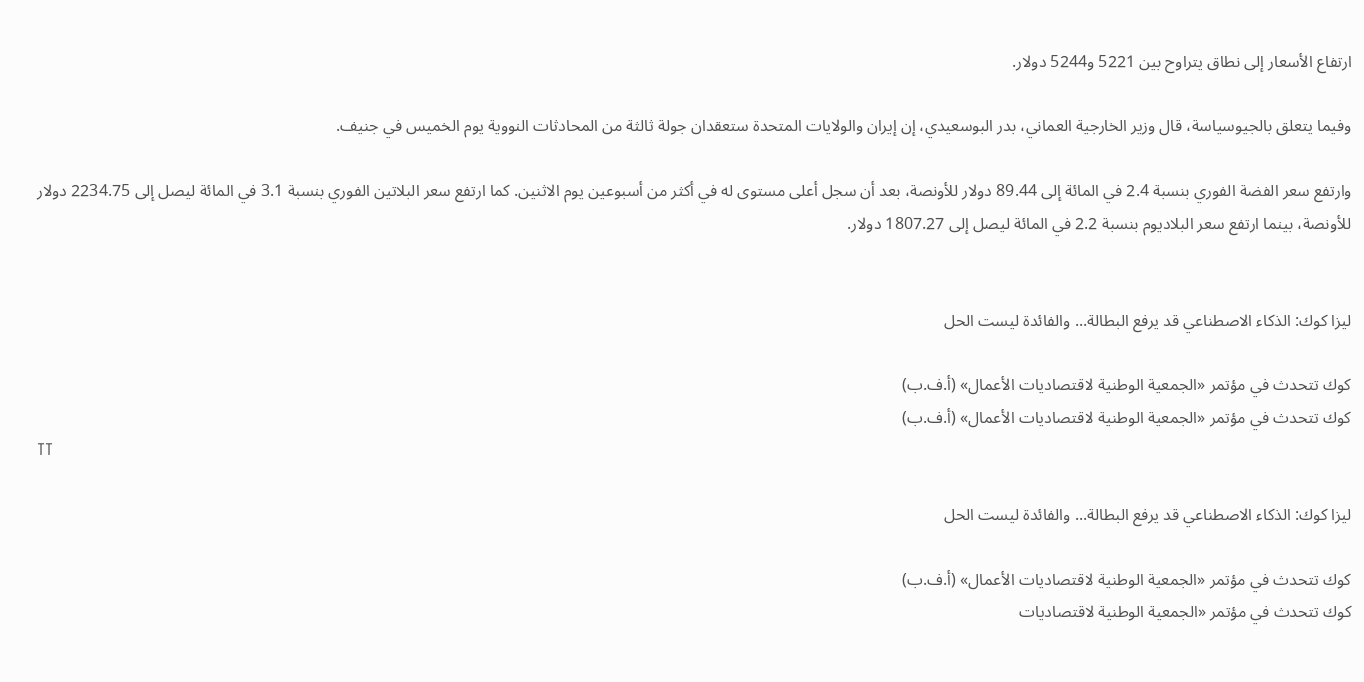ارتفاع الأسعار إلى نطاق يتراوح بين 5221 و5244 دولار.

وفيما يتعلق بالجيوسياسة، قال وزير الخارجية العماني، بدر البوسعيدي، إن إيران والولايات المتحدة ستعقدان جولة ثالثة من المحادثات النووية يوم الخميس في جنيف.

وارتفع سعر الفضة الفوري بنسبة 2.4 في المائة إلى 89.44 دولار للأونصة، بعد أن سجل أعلى مستوى له في أكثر من أسبوعين يوم الاثنين. كما ارتفع سعر البلاتين الفوري بنسبة 3.1 في المائة ليصل إلى 2234.75 دولار للأونصة، بينما ارتفع سعر البلاديوم بنسبة 2.2 في المائة ليصل إلى 1807.27 دولار.


ليزا كوك: الذكاء الاصطناعي قد يرفع البطالة... والفائدة ليست الحل

كوك تتحدث في مؤتمر «الجمعية الوطنية لاقتصاديات الأعمال» (أ.ف.ب)
كوك تتحدث في مؤتمر «الجمعية الوطنية لاقتصاديات الأعمال» (أ.ف.ب)
TT

ليزا كوك: الذكاء الاصطناعي قد يرفع البطالة... والفائدة ليست الحل

كوك تتحدث في مؤتمر «الجمعية الوطنية لاقتصاديات الأعمال» (أ.ف.ب)
كوك تتحدث في مؤتمر «الجمعية الوطنية لاقتصاديات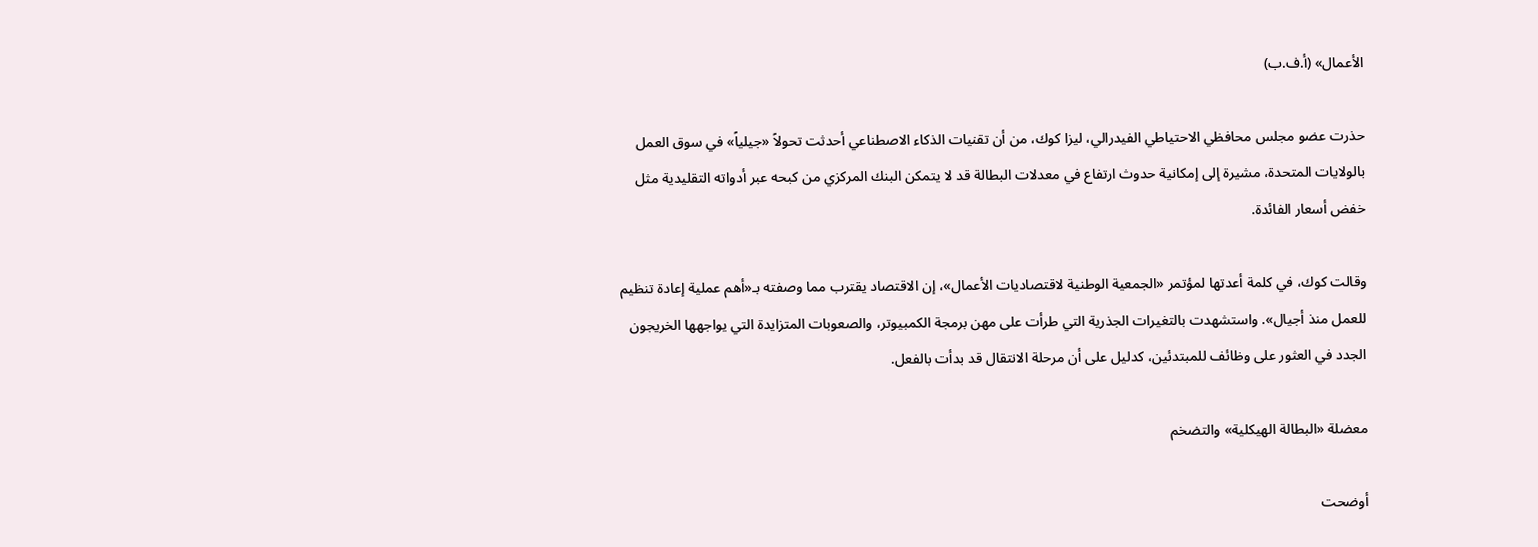الأعمال» (أ.ف.ب)

حذرت عضو مجلس محافظي الاحتياطي الفيدرالي، ليزا كوك، من أن تقنيات الذكاء الاصطناعي أحدثت تحولاً «جيلياً» في سوق العمل بالولايات المتحدة، مشيرة إلى إمكانية حدوث ارتفاع في معدلات البطالة قد لا يتمكن البنك المركزي من كبحه عبر أدواته التقليدية مثل خفض أسعار الفائدة.

وقالت كوك، في كلمة أعدتها لمؤتمر «الجمعية الوطنية لاقتصاديات الأعمال»، إن الاقتصاد يقترب مما وصفته بـ«أهم عملية إعادة تنظيم للعمل منذ أجيال». واستشهدت بالتغيرات الجذرية التي طرأت على مهن برمجة الكمبيوتر، والصعوبات المتزايدة التي يواجهها الخريجون الجدد في العثور على وظائف للمبتدئين، كدليل على أن مرحلة الانتقال قد بدأت بالفعل.

معضلة «البطالة الهيكلية» والتضخم

أوضحت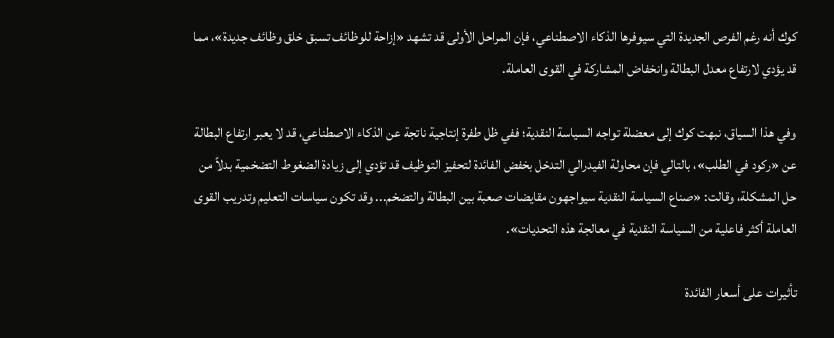كوك أنه رغم الفرص الجديدة التي سيوفرها الذكاء الاصطناعي، فإن المراحل الأولى قد تشهد «إزاحة للوظائف تسبق خلق وظائف جديدة»، مما قد يؤدي لارتفاع معدل البطالة وانخفاض المشاركة في القوى العاملة.

وفي هذا السياق، نبهت كوك إلى معضلة تواجه السياسة النقدية؛ ففي ظل طفرة إنتاجية ناتجة عن الذكاء الاصطناعي، قد لا يعبر ارتفاع البطالة عن «ركود في الطلب»، بالتالي فإن محاولة الفيدرالي التدخل بخفض الفائدة لتحفيز التوظيف قد تؤدي إلى زيادة الضغوط التضخمية بدلاً من حل المشكلة، وقالت: «صناع السياسة النقدية سيواجهون مقايضات صعبة بين البطالة والتضخم... وقد تكون سياسات التعليم وتدريب القوى العاملة أكثر فاعلية من السياسة النقدية في معالجة هذه التحديات».

تأثيرات على أسعار الفائدة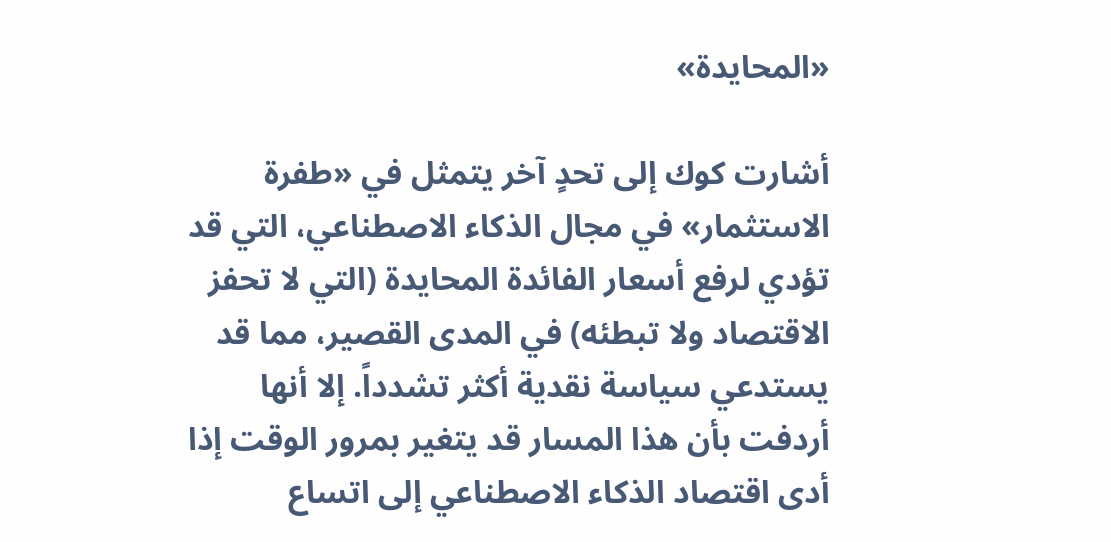«المحايدة»

أشارت كوك إلى تحدٍ آخر يتمثل في «طفرة الاستثمار» في مجال الذكاء الاصطناعي، التي قد تؤدي لرفع أسعار الفائدة المحايدة (التي لا تحفز الاقتصاد ولا تبطئه) في المدى القصير، مما قد يستدعي سياسة نقدية أكثر تشدداً. إلا أنها أردفت بأن هذا المسار قد يتغير بمرور الوقت إذا أدى اقتصاد الذكاء الاصطناعي إلى اتساع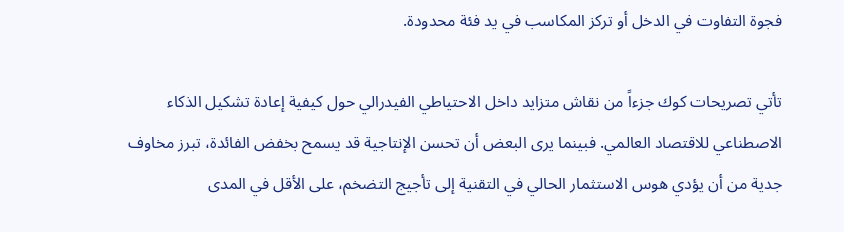فجوة التفاوت في الدخل أو تركز المكاسب في يد فئة محدودة.

تأتي تصريحات كوك جزءاً من نقاش متزايد داخل الاحتياطي الفيدرالي حول كيفية إعادة تشكيل الذكاء الاصطناعي للاقتصاد العالمي. فبينما يرى البعض أن تحسن الإنتاجية قد يسمح بخفض الفائدة، تبرز مخاوف جدية من أن يؤدي هوس الاستثمار الحالي في التقنية إلى تأجيج التضخم، على الأقل في المدى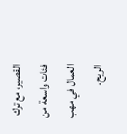القصير، مع ترك فئات واسعة من العمال في مهب الريح.